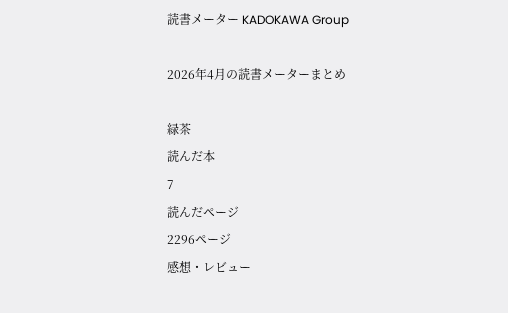読書メーター KADOKAWA Group

2026年4月の読書メーターまとめ

緑茶
読んだ本
7
読んだページ
2296ページ
感想・レビュー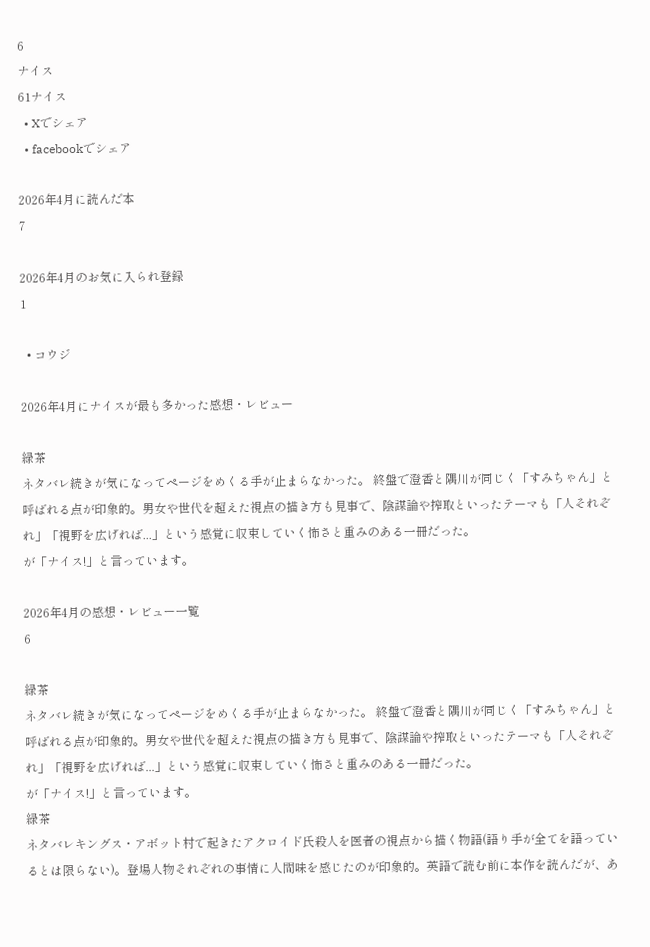6
ナイス
61ナイス
  • Xでシェア
  • facebookでシェア

2026年4月に読んだ本
7

2026年4月のお気に入られ登録
1

  • コウジ

2026年4月にナイスが最も多かった感想・レビュー

緑茶
ネタバレ続きが気になってページをめくる手が止まらなかった。 終盤で澄香と隅川が同じく「すみちゃん」と呼ばれる点が印象的。男女や世代を超えた視点の描き方も見事で、陰謀論や搾取といったテーマも「人それぞれ」「視野を広げれば...」という感覚に収束していく怖さと重みのある一冊だった。
が「ナイス!」と言っています。

2026年4月の感想・レビュー一覧
6

緑茶
ネタバレ続きが気になってページをめくる手が止まらなかった。 終盤で澄香と隅川が同じく「すみちゃん」と呼ばれる点が印象的。男女や世代を超えた視点の描き方も見事で、陰謀論や搾取といったテーマも「人それぞれ」「視野を広げれば...」という感覚に収束していく怖さと重みのある一冊だった。
が「ナイス!」と言っています。
緑茶
ネタバレキングス・アボット村で起きたアクロイド氏殺人を医者の視点から描く物語(語り手が全てを語っているとは限らない)。登場人物それぞれの事情に人間味を感じたのが印象的。英語で読む前に本作を読んだが、あ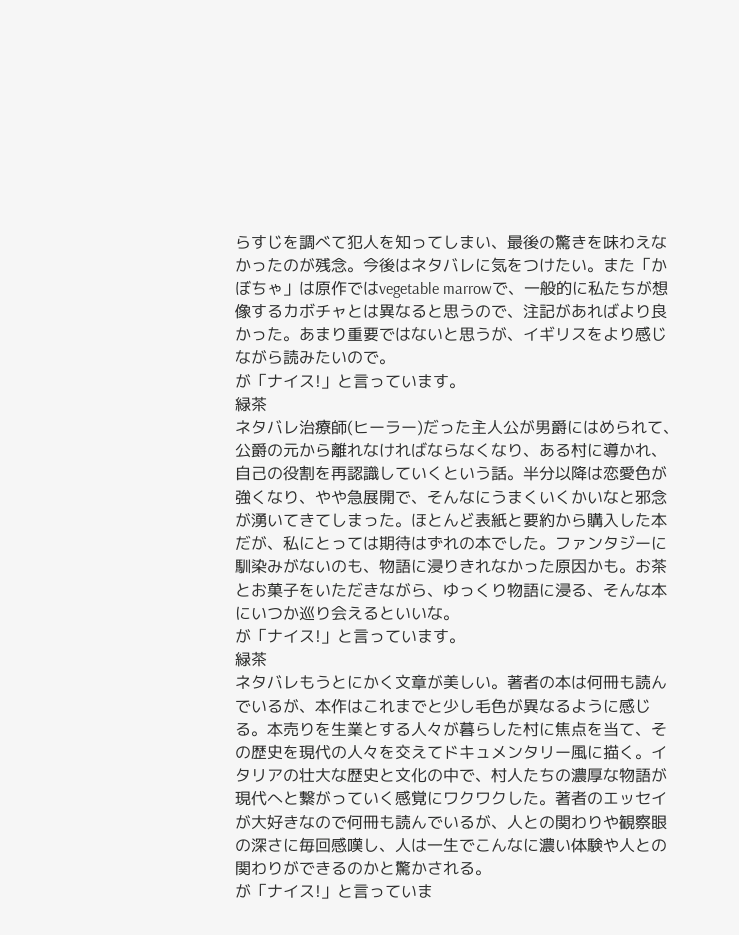らすじを調べて犯人を知ってしまい、最後の驚きを味わえなかったのが残念。今後はネタバレに気をつけたい。また「かぼちゃ」は原作ではvegetable marrowで、一般的に私たちが想像するカボチャとは異なると思うので、注記があればより良かった。あまり重要ではないと思うが、イギリスをより感じながら読みたいので。
が「ナイス!」と言っています。
緑茶
ネタバレ治療師(ヒーラー)だった主人公が男爵にはめられて、公爵の元から離れなければならなくなり、ある村に導かれ、自己の役割を再認識していくという話。半分以降は恋愛色が強くなり、やや急展開で、そんなにうまくいくかいなと邪念が湧いてきてしまった。ほとんど表紙と要約から購入した本だが、私にとっては期待はずれの本でした。ファンタジーに馴染みがないのも、物語に浸りきれなかった原因かも。お茶とお菓子をいただきながら、ゆっくり物語に浸る、そんな本にいつか巡り会えるといいな。
が「ナイス!」と言っています。
緑茶
ネタバレもうとにかく文章が美しい。著者の本は何冊も読んでいるが、本作はこれまでと少し毛色が異なるように感じる。本売りを生業とする人々が暮らした村に焦点を当て、その歴史を現代の人々を交えてドキュメンタリー風に描く。イタリアの壮大な歴史と文化の中で、村人たちの濃厚な物語が現代へと繋がっていく感覚にワクワクした。著者のエッセイが大好きなので何冊も読んでいるが、人との関わりや観察眼の深さに毎回感嘆し、人は一生でこんなに濃い体験や人との関わりができるのかと驚かされる。
が「ナイス!」と言っていま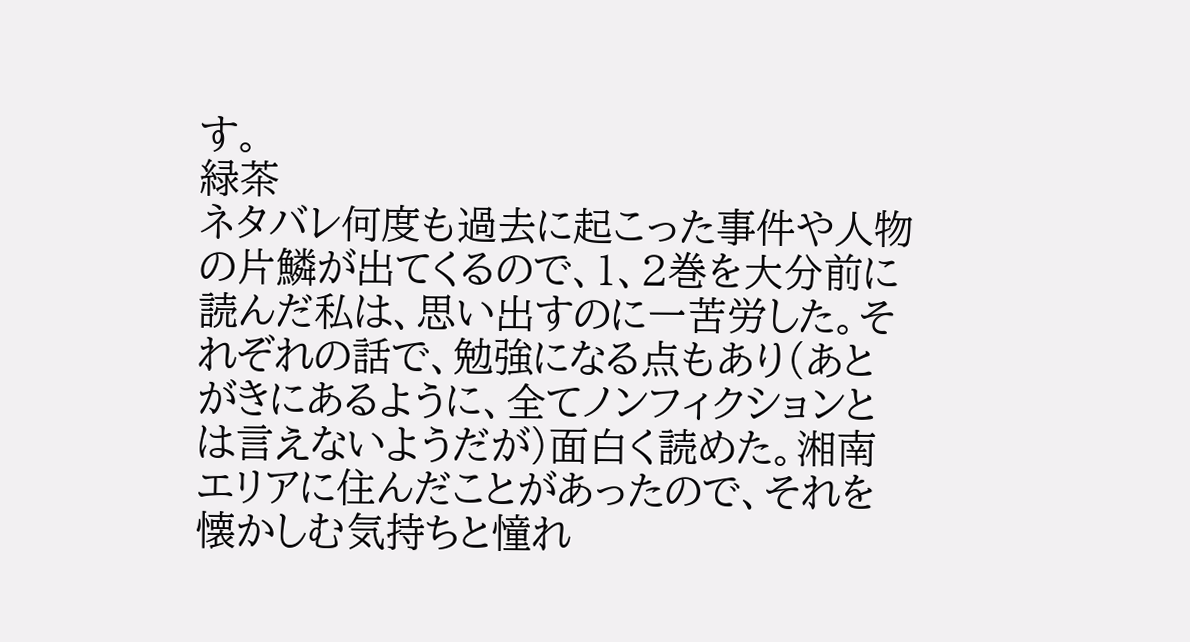す。
緑茶
ネタバレ何度も過去に起こった事件や人物の片鱗が出てくるので、1、2巻を大分前に読んだ私は、思い出すのに一苦労した。それぞれの話で、勉強になる点もあり(あとがきにあるように、全てノンフィクションとは言えないようだが)面白く読めた。湘南エリアに住んだことがあったので、それを懐かしむ気持ちと憧れ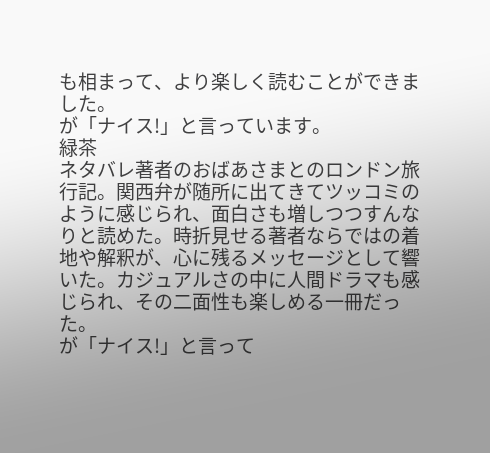も相まって、より楽しく読むことができました。
が「ナイス!」と言っています。
緑茶
ネタバレ著者のおばあさまとのロンドン旅行記。関西弁が随所に出てきてツッコミのように感じられ、面白さも増しつつすんなりと読めた。時折見せる著者ならではの着地や解釈が、心に残るメッセージとして響いた。カジュアルさの中に人間ドラマも感じられ、その二面性も楽しめる一冊だった。
が「ナイス!」と言って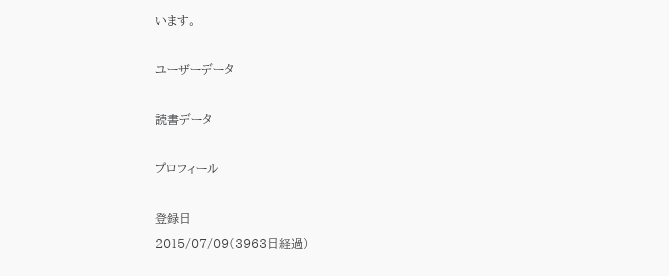います。

ユーザーデータ

読書データ

プロフィール

登録日
2015/07/09(3963日経過)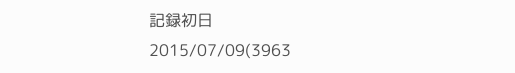記録初日
2015/07/09(3963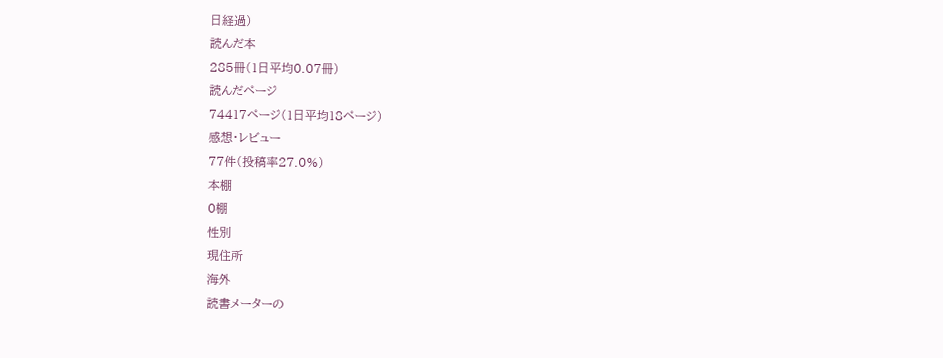日経過)
読んだ本
285冊(1日平均0.07冊)
読んだページ
74417ページ(1日平均18ページ)
感想・レビュー
77件(投稿率27.0%)
本棚
0棚
性別
現住所
海外
読書メーターの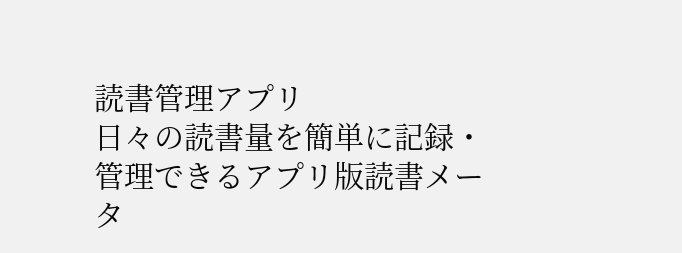読書管理アプリ
日々の読書量を簡単に記録・管理できるアプリ版読書メータ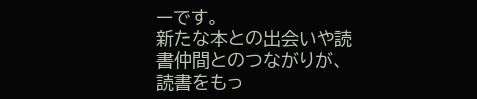ーです。
新たな本との出会いや読書仲間とのつながりが、読書をもっ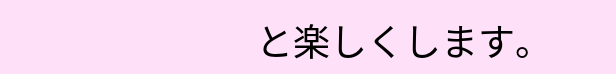と楽しくします。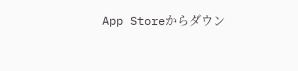App Storeからダウン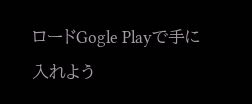ロードGogle Playで手に入れよう